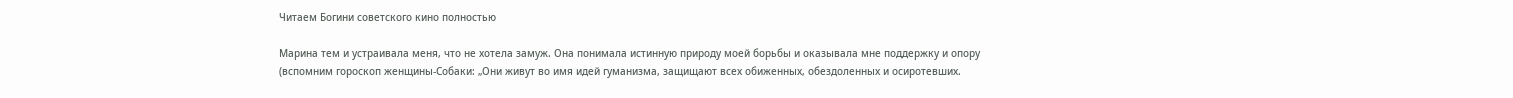Читаем Богини советского кино полностью

Марина тем и устраивала меня, что не хотела замуж. Она понимала истинную природу моей борьбы и оказывала мне поддержку и опору (вспомним гороскоп женщины-Собаки: „Они живут во имя идей гуманизма, защищают всех обиженных, обездоленных и осиротевших.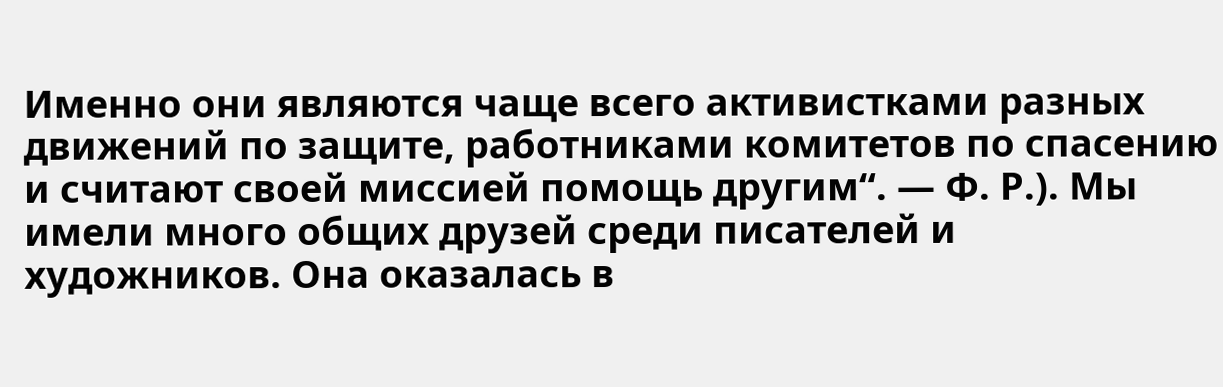Именно они являются чаще всего активистками разных движений по защите, работниками комитетов по спасению и считают своей миссией помощь другим“. — Ф. Р.). Мы имели много общих друзей среди писателей и художников. Она оказалась в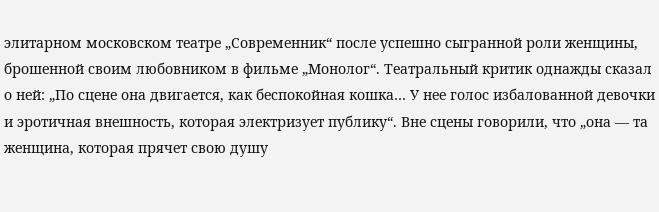элитарном московском театре „Современник“ после успешно сыгранной роли женщины, брошенной своим любовником в фильме „Монолог“. Театральный критик однажды сказал о ней: „По сцене она двигается, как беспокойная кошка… У нее голос избалованной девочки и эротичная внешность, которая электризует публику“. Вне сцены говорили, что „она — та женщина, которая прячет свою душу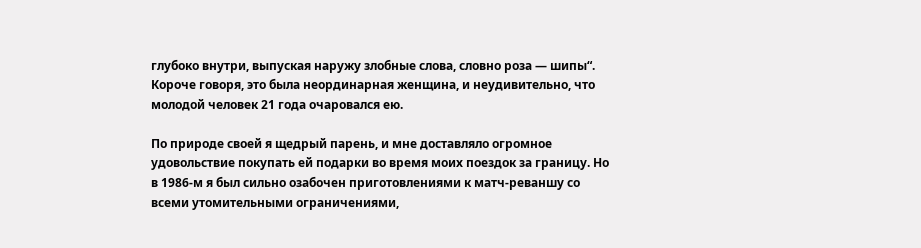глубоко внутри, выпуская наружу злобные слова, словно роза — шипы“. Короче говоря, это была неординарная женщина, и неудивительно, что молодой человек 21 года очаровался ею.

По природе своей я щедрый парень, и мне доставляло огромное удовольствие покупать ей подарки во время моих поездок за границу. Но в 1986-м я был сильно озабочен приготовлениями к матч-реваншу со всеми утомительными ограничениями,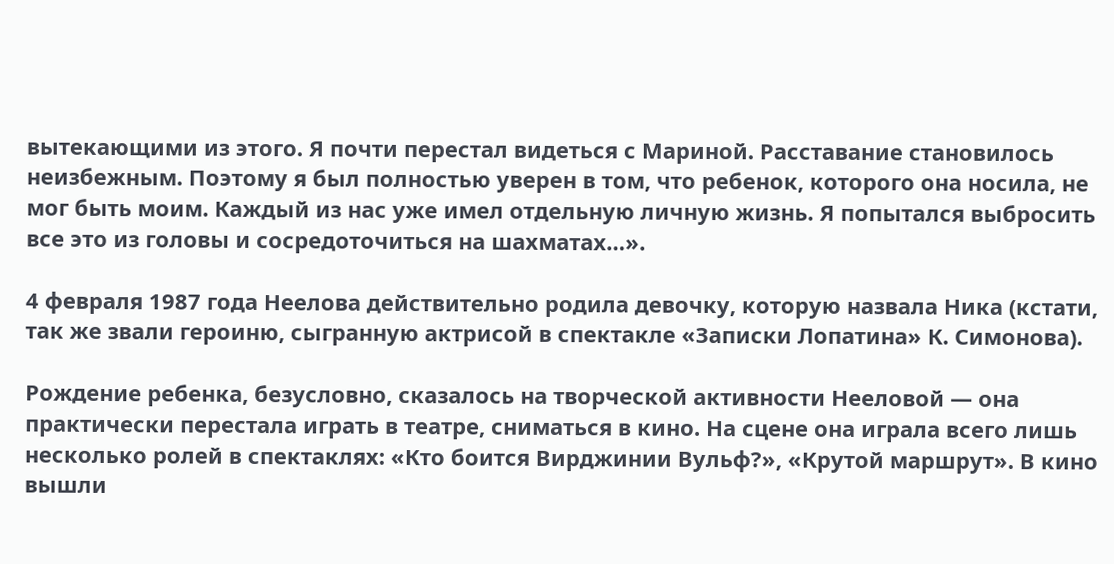вытекающими из этого. Я почти перестал видеться с Мариной. Расставание становилось неизбежным. Поэтому я был полностью уверен в том, что ребенок, которого она носила, не мог быть моим. Каждый из нас уже имел отдельную личную жизнь. Я попытался выбросить все это из головы и сосредоточиться на шахматах…».

4 февраля 1987 года Неелова действительно родила девочку, которую назвала Ника (кстати, так же звали героиню, сыгранную актрисой в спектакле «Записки Лопатина» К. Симонова).

Рождение ребенка, безусловно, сказалось на творческой активности Нееловой — она практически перестала играть в театре, сниматься в кино. На сцене она играла всего лишь несколько ролей в спектаклях: «Кто боится Вирджинии Вульф?», «Крутой маршрут». В кино вышли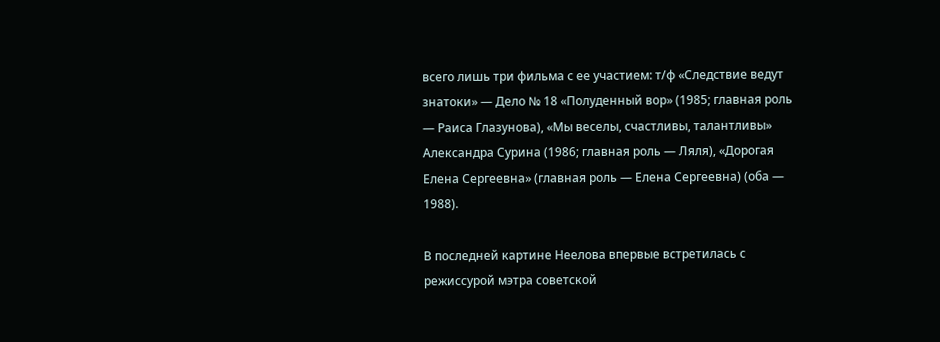всего лишь три фильма с ее участием: т/ф «Следствие ведут знатоки» — Дело № 18 «Полуденный вор» (1985; главная роль — Раиса Глазунова), «Мы веселы, счастливы, талантливы» Александра Сурина (1986; главная роль — Ляля), «Дорогая Елена Сергеевна» (главная роль — Елена Сергеевна) (оба — 1988).

В последней картине Неелова впервые встретилась с режиссурой мэтра советской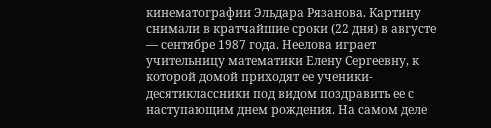кинематографии Эльдара Рязанова. Картину снимали в кратчайшие сроки (22 дня) в августе — сентябре 1987 года. Неелова играет учительницу математики Елену Сергеевну, к которой домой приходят ее ученики-десятиклассники под видом поздравить ее с наступающим днем рождения. На самом деле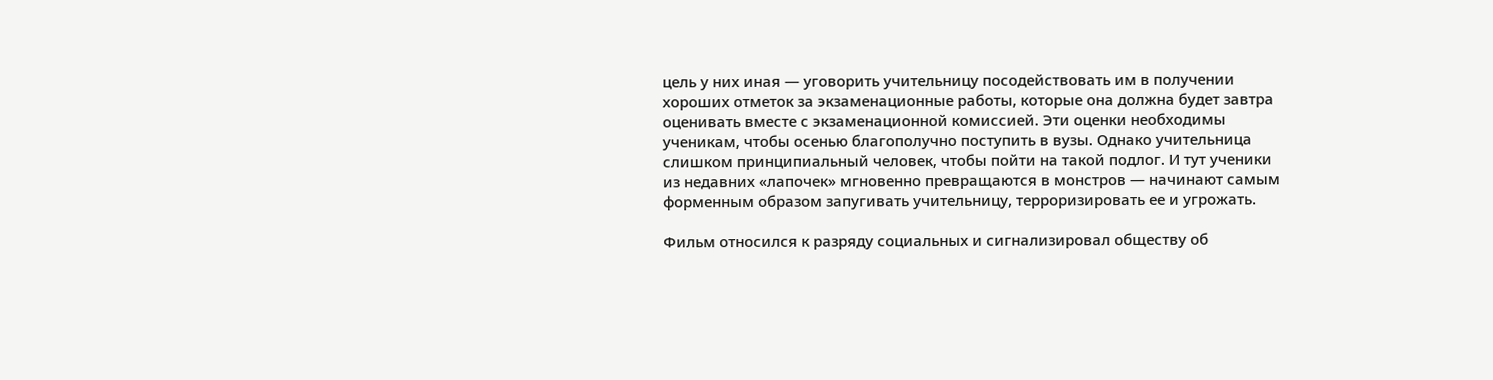цель у них иная — уговорить учительницу посодействовать им в получении хороших отметок за экзаменационные работы, которые она должна будет завтра оценивать вместе с экзаменационной комиссией. Эти оценки необходимы ученикам, чтобы осенью благополучно поступить в вузы. Однако учительница слишком принципиальный человек, чтобы пойти на такой подлог. И тут ученики из недавних «лапочек» мгновенно превращаются в монстров — начинают самым форменным образом запугивать учительницу, терроризировать ее и угрожать.

Фильм относился к разряду социальных и сигнализировал обществу об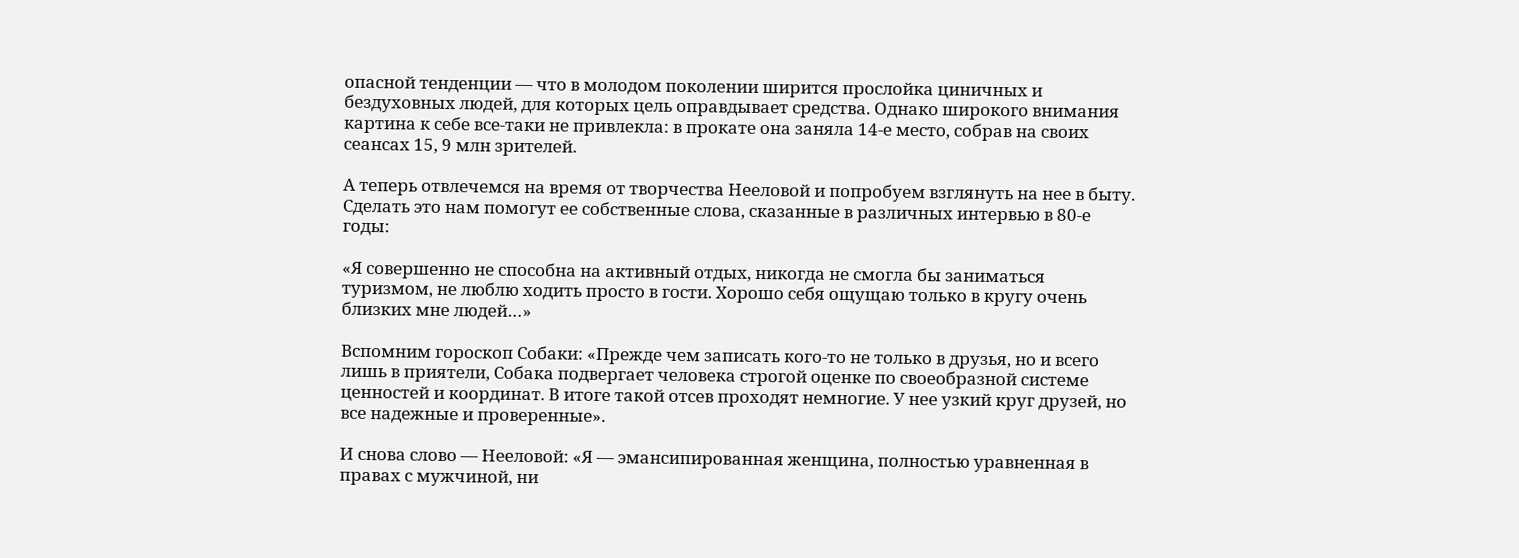опасной тенденции — что в молодом поколении ширится прослойка циничных и бездуховных людей, для которых цель оправдывает средства. Однако широкого внимания картина к себе все-таки не привлекла: в прокате она заняла 14-е место, собрав на своих сеансах 15, 9 млн зрителей.

А теперь отвлечемся на время от творчества Нееловой и попробуем взглянуть на нее в быту. Сделать это нам помогут ее собственные слова, сказанные в различных интервью в 80-е годы:

«Я совершенно не способна на активный отдых, никогда не смогла бы заниматься туризмом, не люблю ходить просто в гости. Хорошо себя ощущаю только в кругу очень близких мне людей…»

Вспомним гороскоп Собаки: «Прежде чем записать кого-то не только в друзья, но и всего лишь в приятели, Собака подвергает человека строгой оценке по своеобразной системе ценностей и координат. В итоге такой отсев проходят немногие. У нее узкий круг друзей, но все надежные и проверенные».

И снова слово — Нееловой: «Я — эмансипированная женщина, полностью уравненная в правах с мужчиной, ни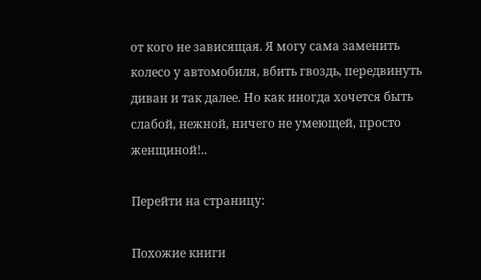от кого не зависящая. Я могу сама заменить колесо у автомобиля, вбить гвоздь, передвинуть диван и так далее. Но как иногда хочется быть слабой, нежной, ничего не умеющей, просто женщиной!..

Перейти на страницу:

Похожие книги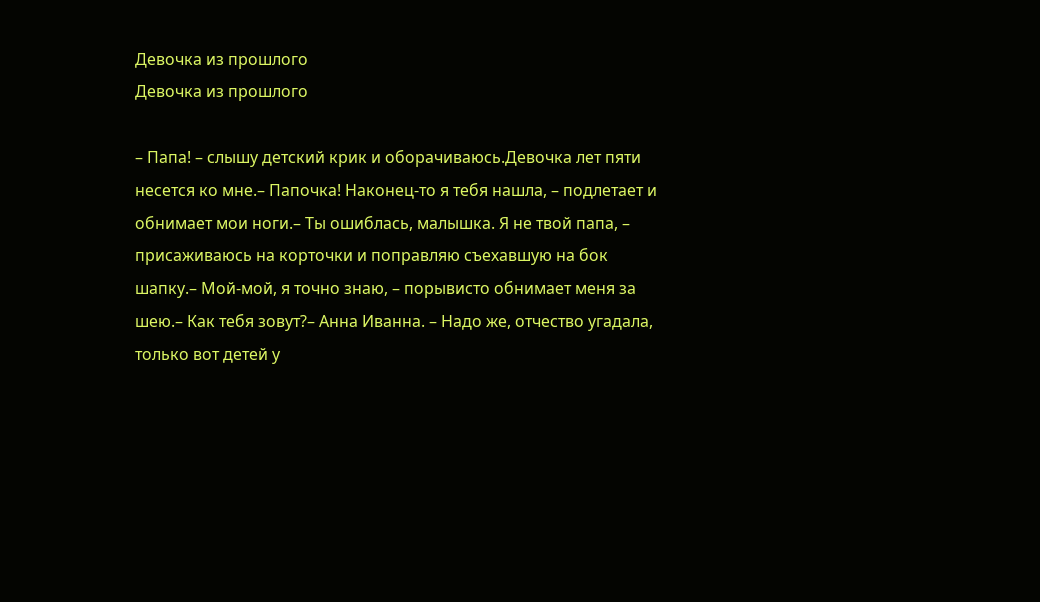Девочка из прошлого
Девочка из прошлого

– Папа! – слышу детский крик и оборачиваюсь.Девочка лет пяти несется ко мне.– Папочка! Наконец-то я тебя нашла, – подлетает и обнимает мои ноги.– Ты ошиблась, малышка. Я не твой папа, – присаживаюсь на корточки и поправляю съехавшую на бок шапку.– Мой-мой, я точно знаю, – порывисто обнимает меня за шею.– Как тебя зовут?– Анна Иванна. – Надо же, отчество угадала, только вот детей у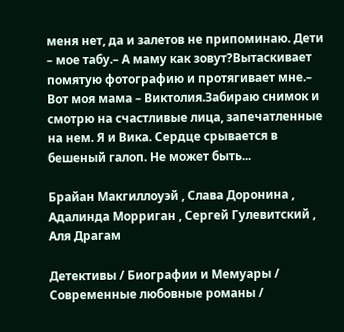меня нет, да и залетов не припоминаю. Дети – мое табу.– А маму как зовут?Вытаскивает помятую фотографию и протягивает мне.– Вот моя мама – Виктолия.Забираю снимок и смотрю на счастливые лица, запечатленные на нем. Я и Вика. Сердце срывается в бешеный галоп. Не может быть...

Брайан Макгиллоуэй , Слава Доронина , Адалинда Морриган , Сергей Гулевитский , Аля Драгам

Детективы / Биографии и Мемуары / Современные любовные романы /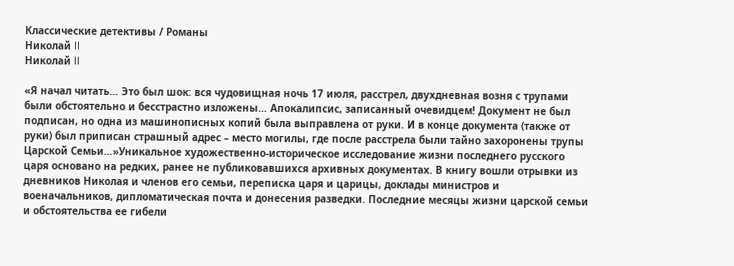Классические детективы / Романы
Николай II
Николай II

«Я начал читать… Это был шок: вся чудовищная ночь 17 июля, расстрел, двухдневная возня с трупами были обстоятельно и бесстрастно изложены… Апокалипсис, записанный очевидцем! Документ не был подписан, но одна из машинописных копий была выправлена от руки. И в конце документа (также от руки) был приписан страшный адрес – место могилы, где после расстрела были тайно захоронены трупы Царской Семьи…»Уникальное художественно-историческое исследование жизни последнего русского царя основано на редких, ранее не публиковавшихся архивных документах. В книгу вошли отрывки из дневников Николая и членов его семьи, переписка царя и царицы, доклады министров и военачальников, дипломатическая почта и донесения разведки. Последние месяцы жизни царской семьи и обстоятельства ее гибели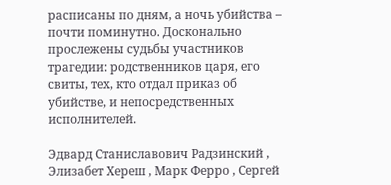расписаны по дням, а ночь убийства – почти поминутно. Досконально прослежены судьбы участников трагедии: родственников царя, его свиты, тех, кто отдал приказ об убийстве, и непосредственных исполнителей.

Эдвард Станиславович Радзинский , Элизабет Хереш , Марк Ферро , Сергей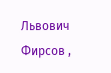Львович Фирсов ,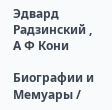Эдвард Радзинский , А Ф Кони

Биографии и Мемуары /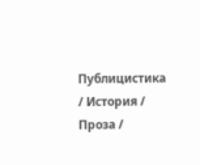Публицистика / История / Проза /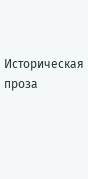Историческая проза